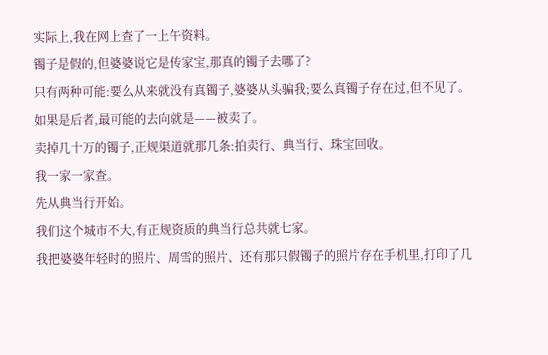实际上,我在网上查了一上午资料。
镯子是假的,但婆婆说它是传家宝,那真的镯子去哪了?
只有两种可能:要么从来就没有真镯子,婆婆从头骗我;要么真镯子存在过,但不见了。
如果是后者,最可能的去向就是——被卖了。
卖掉几十万的镯子,正规渠道就那几条:拍卖行、典当行、珠宝回收。
我一家一家查。
先从典当行开始。
我们这个城市不大,有正规资质的典当行总共就七家。
我把婆婆年轻时的照片、周雪的照片、还有那只假镯子的照片存在手机里,打印了几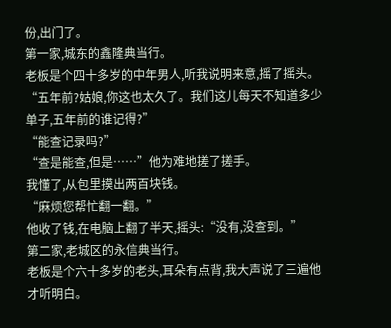份,出门了。
第一家,城东的鑫隆典当行。
老板是个四十多岁的中年男人,听我说明来意,摇了摇头。
“五年前?姑娘,你这也太久了。我们这儿每天不知道多少单子,五年前的谁记得?”
“能查记录吗?”
“查是能查,但是……”他为难地搓了搓手。
我懂了,从包里摸出两百块钱。
“麻烦您帮忙翻一翻。”
他收了钱,在电脑上翻了半天,摇头:“没有,没查到。”
第二家,老城区的永信典当行。
老板是个六十多岁的老头,耳朵有点背,我大声说了三遍他才听明白。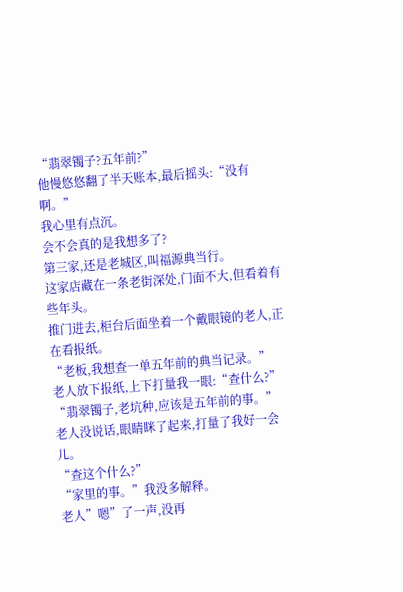“翡翠镯子?五年前?”
他慢悠悠翻了半天账本,最后摇头:“没有啊。”
我心里有点沉。
会不会真的是我想多了?
第三家,还是老城区,叫福源典当行。
这家店藏在一条老街深处,门面不大,但看着有些年头。
推门进去,柜台后面坐着一个戴眼镜的老人,正在看报纸。
“老板,我想查一单五年前的典当记录。”
老人放下报纸,上下打量我一眼:“查什么?”
“翡翠镯子,老坑种,应该是五年前的事。”
老人没说话,眼睛眯了起来,打量了我好一会儿。
“查这个什么?”
“家里的事。”我没多解释。
老人”嗯”了一声,没再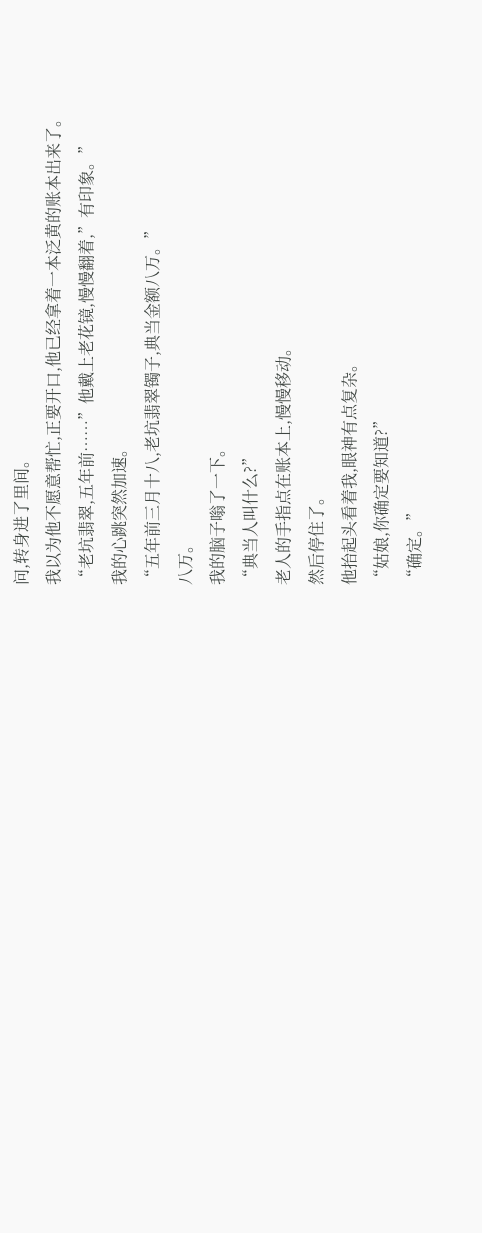问,转身进了里间。
我以为他不愿意帮忙,正要开口,他已经拿着一本泛黄的账本出来了。
“老坑翡翠,五年前……”他戴上老花镜,慢慢翻着,”有印象。”
我的心跳突然加速。
“五年前三月十八,老坑翡翠镯子,典当金额八万。”
八万。
我的脑子嗡了一下。
“典当人叫什么?”
老人的手指点在账本上,慢慢移动。
然后停住了。
他抬起头看着我,眼神有点复杂。
“姑娘,你确定要知道?”
“确定。”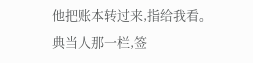他把账本转过来,指给我看。
典当人那一栏,签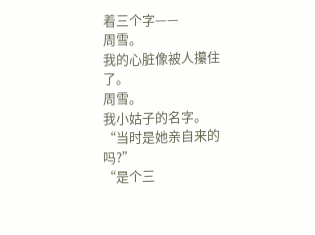着三个字——
周雪。
我的心脏像被人攥住了。
周雪。
我小姑子的名字。
“当时是她亲自来的吗?”
“是个三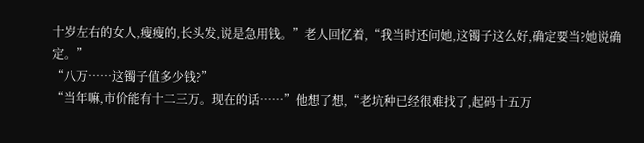十岁左右的女人,瘦瘦的,长头发,说是急用钱。”老人回忆着,“我当时还问她,这镯子这么好,确定要当?她说确定。”
“八万……这镯子值多少钱?”
“当年嘛,市价能有十二三万。现在的话……”他想了想,“老坑种已经很难找了,起码十五万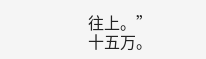往上。”
十五万。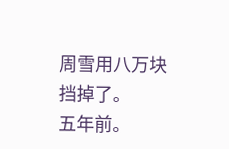周雪用八万块挡掉了。
五年前。